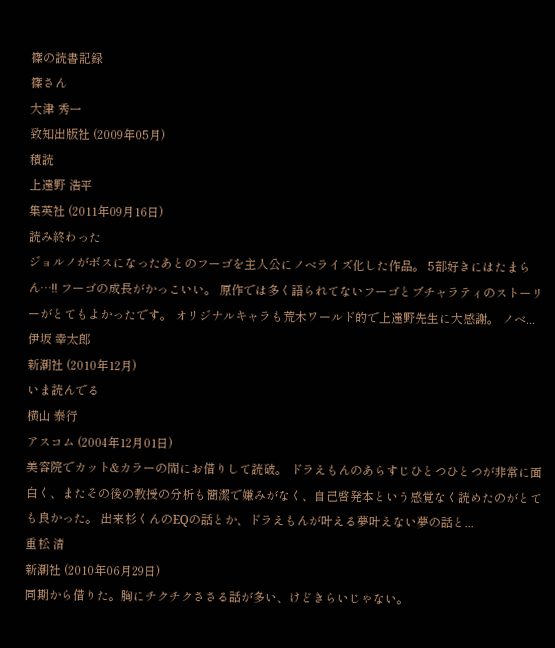篠の読書記録
篠さん
大津 秀一
致知出版社 (2009年05月)
積読
上遠野 浩平
集英社 (2011年09月16日)
読み終わった
ジョルノがボスになったあとのフーゴを主人公にノベライズ化した作品。 5部好きにはたまらん…!! フーゴの成長がかっこいい。 原作では多く語られてないフーゴとブチャラティのストーリーがとてもよかったです。 オリジナルキャラも荒木ワールド的で上遠野先生に大感謝。 ノベ...
伊坂 幸太郎
新潮社 (2010年12月)
いま読んでる
横山 泰行
アスコム (2004年12月01日)
美容院でカット&カラーの間にお借りして読破。 ドラえもんのあらすじひとつひとつが非常に面白く、またその後の教授の分析も簡潔で嫌みがなく、自己啓発本という感覚なく読めたのがとても良かった。 出来杉くんのEQの話とか、ドラえもんが叶える夢叶えない夢の話と...
重松 清
新潮社 (2010年06月29日)
同期から借りた。胸にチクチクささる話が多い、けどきらいじゃない。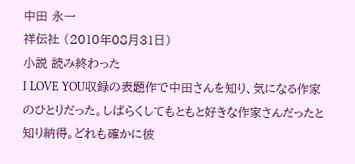中田 永一
祥伝社 (2010年08月31日)
小説 読み終わった
I LOVE YOU収録の表題作で中田さんを知り、気になる作家のひとりだった。しばらくしてもともと好きな作家さんだったと知り納得。どれも確かに彼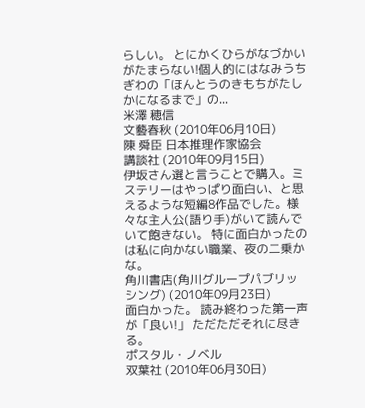らしい。 とにかくひらがなづかいがたまらない!個人的にはなみうちぎわの「ほんとうのきもちがたしかになるまで」の...
米澤 穂信
文藝春秋 (2010年06月10日)
陳 舜臣 日本推理作家協会
講談社 (2010年09月15日)
伊坂さん選と言うことで購入。ミステリーはやっぱり面白い、と思えるような短編8作品でした。様々な主人公(語り手)がいて読んでいて飽きない。 特に面白かったのは私に向かない職業、夜の二乗かな。
角川書店(角川グループパブリッシング) (2010年09月23日)
面白かった。 読み終わった第一声が「良い!」 ただただそれに尽きる。
ポスタル・ノベル
双葉社 (2010年06月30日)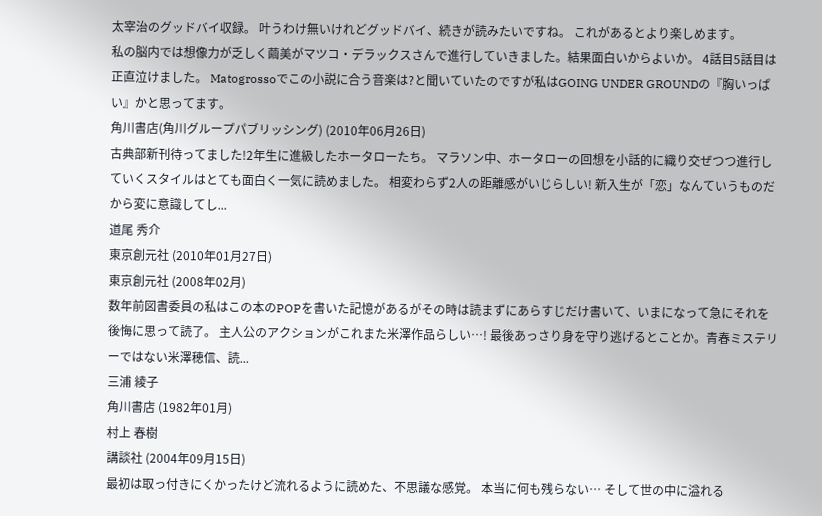太宰治のグッドバイ収録。 叶うわけ無いけれどグッドバイ、続きが読みたいですね。 これがあるとより楽しめます。
私の脳内では想像力が乏しく繭美がマツコ・デラックスさんで進行していきました。結果面白いからよいか。 4話目5話目は正直泣けました。 Matogrossoでこの小説に合う音楽は?と聞いていたのですが私はGOING UNDER GROUNDの『胸いっぱい』かと思ってます。
角川書店(角川グループパブリッシング) (2010年06月26日)
古典部新刊待ってました!2年生に進級したホータローたち。 マラソン中、ホータローの回想を小話的に織り交ぜつつ進行していくスタイルはとても面白く一気に読めました。 相変わらず2人の距離感がいじらしい! 新入生が「恋」なんていうものだから変に意識してし...
道尾 秀介
東京創元社 (2010年01月27日)
東京創元社 (2008年02月)
数年前図書委員の私はこの本のPOPを書いた記憶があるがその時は読まずにあらすじだけ書いて、いまになって急にそれを後悔に思って読了。 主人公のアクションがこれまた米澤作品らしい…! 最後あっさり身を守り逃げるとことか。青春ミステリーではない米澤穂信、読...
三浦 綾子
角川書店 (1982年01月)
村上 春樹
講談社 (2004年09月15日)
最初は取っ付きにくかったけど流れるように読めた、不思議な感覚。 本当に何も残らない… そして世の中に溢れる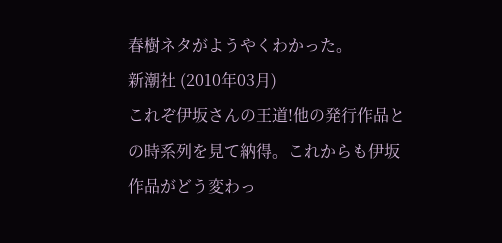春樹ネタがようやくわかった。
新潮社 (2010年03月)
これぞ伊坂さんの王道!他の発行作品との時系列を見て納得。これからも伊坂作品がどう変わっ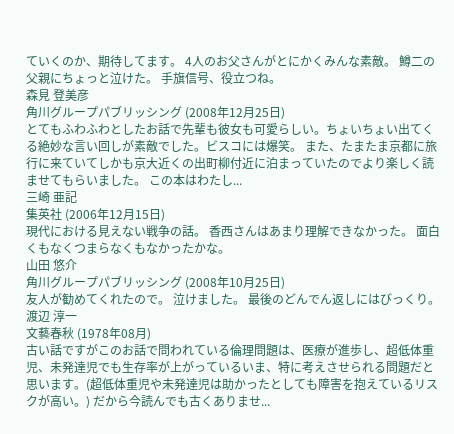ていくのか、期待してます。 4人のお父さんがとにかくみんな素敵。 鱒二の父親にちょっと泣けた。 手旗信号、役立つね。
森見 登美彦
角川グループパブリッシング (2008年12月25日)
とてもふわふわとしたお話で先輩も彼女も可愛らしい。ちょいちょい出てくる絶妙な言い回しが素敵でした。ビスコには爆笑。 また、たまたま京都に旅行に来ていてしかも京大近くの出町柳付近に泊まっていたのでより楽しく読ませてもらいました。 この本はわたし...
三崎 亜記
集英社 (2006年12月15日)
現代における見えない戦争の話。 香西さんはあまり理解できなかった。 面白くもなくつまらなくもなかったかな。
山田 悠介
角川グループパブリッシング (2008年10月25日)
友人が勧めてくれたので。 泣けました。 最後のどんでん返しにはびっくり。
渡辺 淳一
文藝春秋 (1978年08月)
古い話ですがこのお話で問われている倫理問題は、医療が進歩し、超低体重児、未発達児でも生存率が上がっているいま、特に考えさせられる問題だと思います。(超低体重児や未発達児は助かったとしても障害を抱えているリスクが高い。) だから今読んでも古くありませ...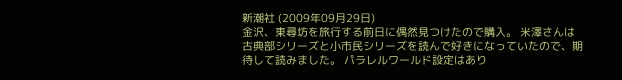新潮社 (2009年09月29日)
金沢、東尋坊を旅行する前日に偶然見つけたので購入。 米澤さんは古典部シリーズと小市民シリーズを読んで好きになっていたので、期待して読みました。 パラレルワールド設定はあり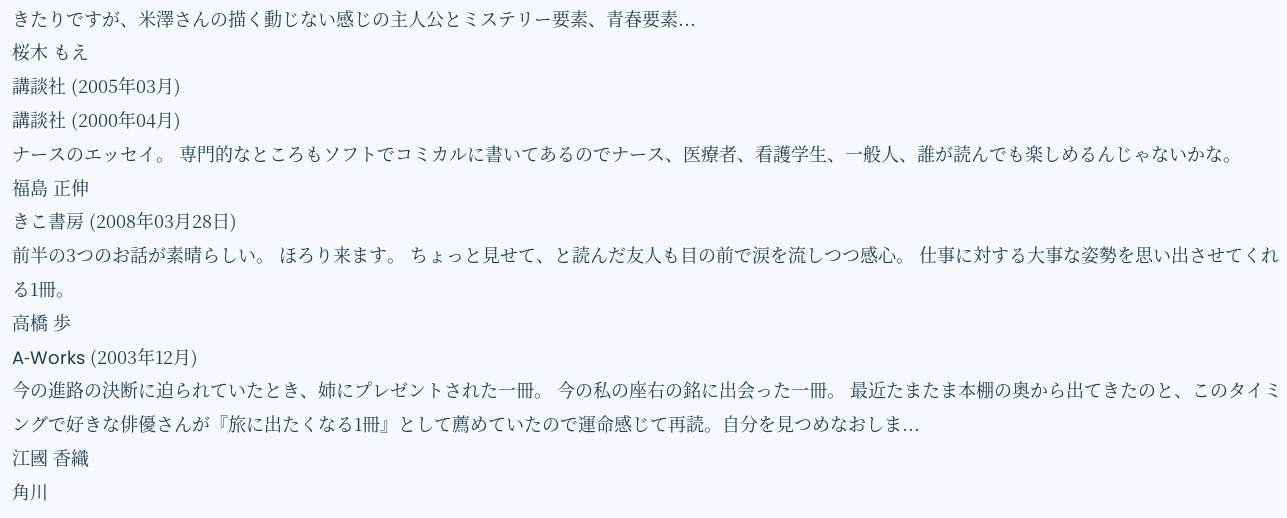きたりですが、米澤さんの描く動じない感じの主人公とミステリー要素、青春要素...
桜木 もえ
講談社 (2005年03月)
講談社 (2000年04月)
ナースのエッセイ。 専門的なところもソフトでコミカルに書いてあるのでナース、医療者、看護学生、一般人、誰が読んでも楽しめるんじゃないかな。
福島 正伸
きこ書房 (2008年03月28日)
前半の3つのお話が素晴らしい。 ほろり来ます。 ちょっと見せて、と読んだ友人も目の前で涙を流しつつ感心。 仕事に対する大事な姿勢を思い出させてくれる1冊。
高橋 歩
A‐Works (2003年12月)
今の進路の決断に迫られていたとき、姉にプレゼントされた一冊。 今の私の座右の銘に出会った一冊。 最近たまたま本棚の奥から出てきたのと、このタイミングで好きな俳優さんが『旅に出たくなる1冊』として薦めていたので運命感じて再読。自分を見つめなおしま...
江國 香織
角川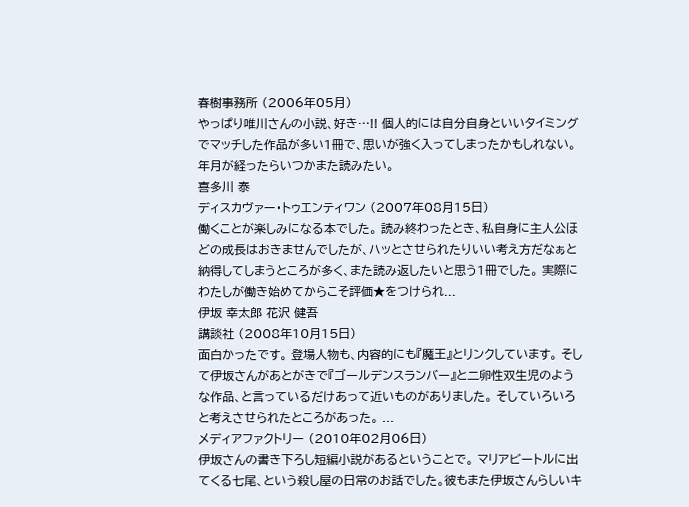春樹事務所 (2006年05月)
やっぱり唯川さんの小説、好き…!! 個人的には自分自身といいタイミングでマッチした作品が多い1冊で、思いが強く入ってしまったかもしれない。 年月が経ったらいつかまた読みたい。
喜多川 泰
ディスカヴァー・トゥエンティワン (2007年08月15日)
働くことが楽しみになる本でした。 読み終わったとき、私自身に主人公ほどの成長はおきませんでしたが、ハッとさせられたりいい考え方だなぁと納得してしまうところが多く、また読み返したいと思う1冊でした。 実際にわたしが働き始めてからこそ評価★をつけられ...
伊坂 幸太郎 花沢 健吾
講談社 (2008年10月15日)
面白かったです。 登場人物も、内容的にも『魔王』とリンクしています。 そして伊坂さんがあとがきで『ゴールデンスランバー』と二卵性双生児のような作品、と言っているだけあって近いものがありました。 そしていろいろと考えさせられたところがあった。 ...
メディアファクトリー (2010年02月06日)
伊坂さんの書き下ろし短編小説があるということで。 マリアビートルに出てくる七尾、という殺し屋の日常のお話でした。彼もまた伊坂さんらしいキ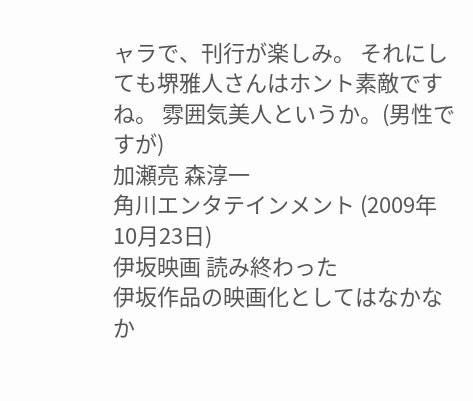ャラで、刊行が楽しみ。 それにしても堺雅人さんはホント素敵ですね。 雰囲気美人というか。(男性ですが)
加瀬亮 森淳一
角川エンタテインメント (2009年10月23日)
伊坂映画 読み終わった
伊坂作品の映画化としてはなかなか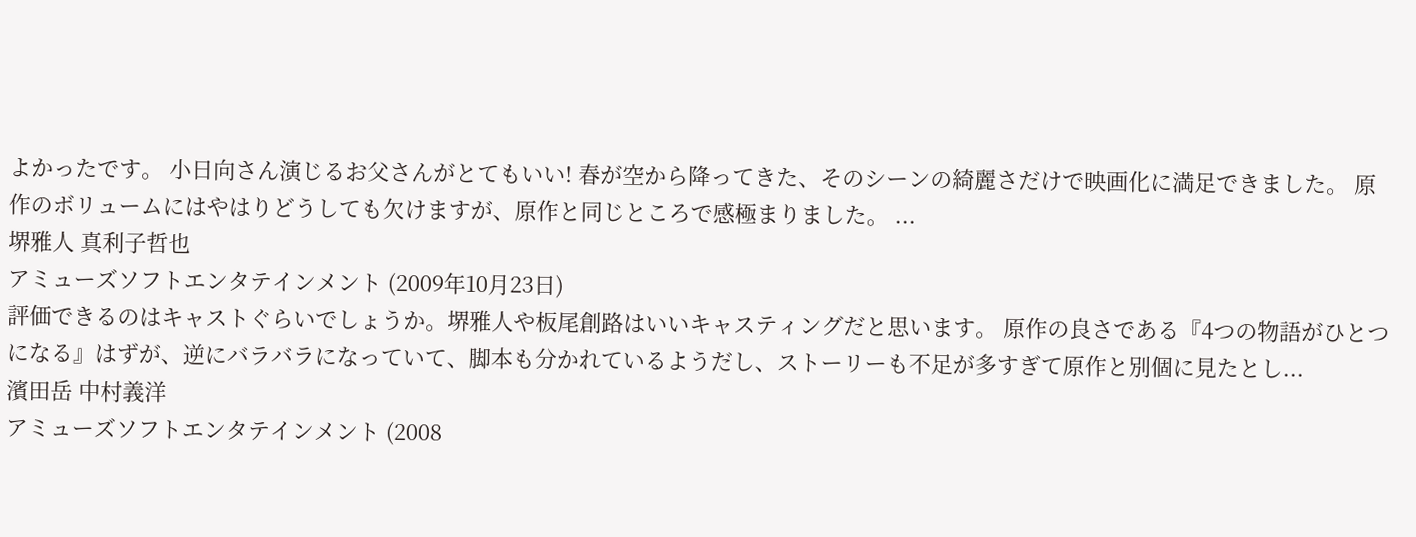よかったです。 小日向さん演じるお父さんがとてもいい! 春が空から降ってきた、そのシーンの綺麗さだけで映画化に満足できました。 原作のボリュームにはやはりどうしても欠けますが、原作と同じところで感極まりました。 ...
堺雅人 真利子哲也
アミューズソフトエンタテインメント (2009年10月23日)
評価できるのはキャストぐらいでしょうか。堺雅人や板尾創路はいいキャスティングだと思います。 原作の良さである『4つの物語がひとつになる』はずが、逆にバラバラになっていて、脚本も分かれているようだし、ストーリーも不足が多すぎて原作と別個に見たとし...
濱田岳 中村義洋
アミューズソフトエンタテインメント (2008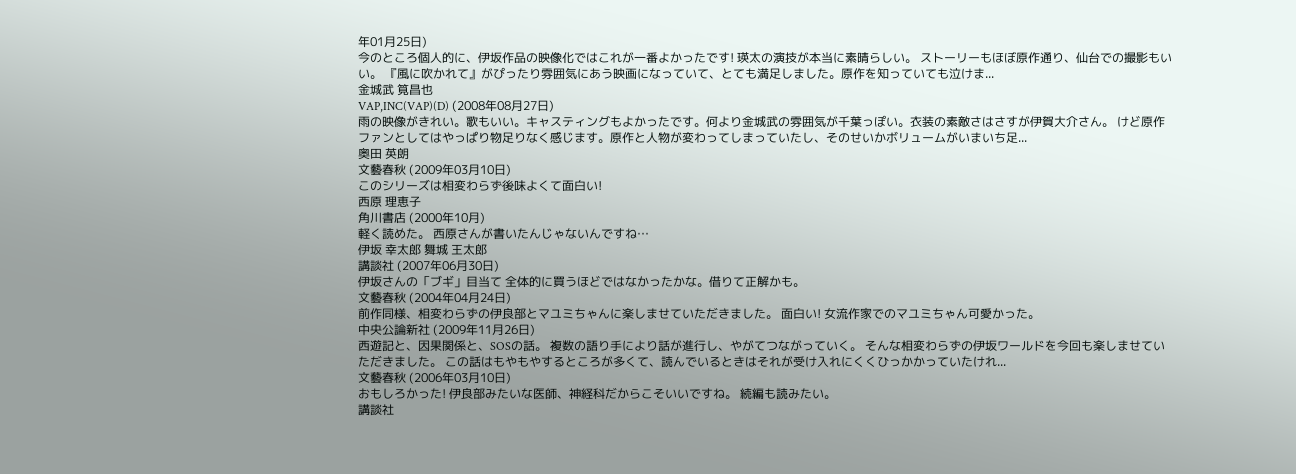年01月25日)
今のところ個人的に、伊坂作品の映像化ではこれが一番よかったです! 瑛太の演技が本当に素晴らしい。 ストーリーもほぼ原作通り、仙台での撮影もいい。 『風に吹かれて』がぴったり雰囲気にあう映画になっていて、とても満足しました。原作を知っていても泣けま...
金城武 筧昌也
VAP,INC(VAP)(D) (2008年08月27日)
雨の映像がきれい。歌もいい。キャスティングもよかったです。何より金城武の雰囲気が千葉っぽい。衣装の素敵さはさすが伊賀大介さん。 けど原作ファンとしてはやっぱり物足りなく感じます。原作と人物が変わってしまっていたし、そのせいかボリュームがいまいち足...
奥田 英朗
文藝春秋 (2009年03月10日)
このシリーズは相変わらず後味よくて面白い!
西原 理恵子
角川書店 (2000年10月)
軽く読めた。 西原さんが書いたんじゃないんですね…
伊坂 幸太郎 舞城 王太郎
講談社 (2007年06月30日)
伊坂さんの「ブギ」目当て 全体的に買うほどではなかったかな。借りて正解かも。
文藝春秋 (2004年04月24日)
前作同様、相変わらずの伊良部とマユミちゃんに楽しませていただきました。 面白い! 女流作家でのマユミちゃん可愛かった。
中央公論新社 (2009年11月26日)
西遊記と、因果関係と、SOSの話。 複数の語り手により話が進行し、やがてつながっていく。 そんな相変わらずの伊坂ワールドを今回も楽しませていただきました。 この話はもやもやするところが多くて、読んでいるときはそれが受け入れにくくひっかかっていたけれ...
文藝春秋 (2006年03月10日)
おもしろかった! 伊良部みたいな医師、神経科だからこそいいですね。 続編も読みたい。
講談社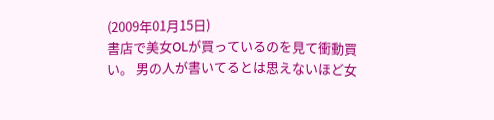(2009年01月15日)
書店で美女OLが買っているのを見て衝動買い。 男の人が書いてるとは思えないほど女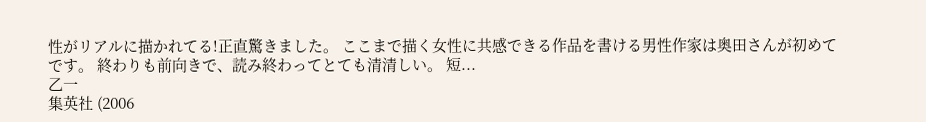性がリアルに描かれてる!正直驚きました。 ここまで描く女性に共感できる作品を書ける男性作家は奥田さんが初めてです。 終わりも前向きで、読み終わってとても清清しい。 短...
乙一
集英社 (2006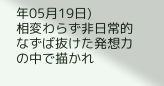年05月19日)
相変わらず非日常的なずば抜けた発想力の中で描かれ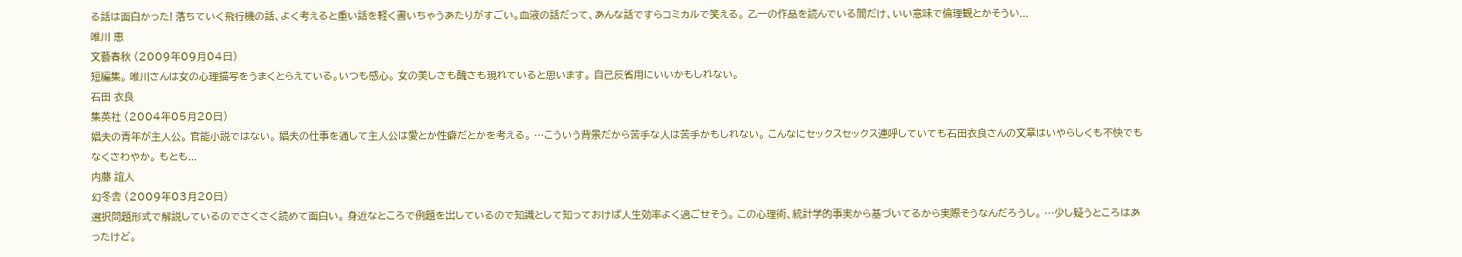る話は面白かった! 落ちていく飛行機の話、よく考えると重い話を軽く書いちゃうあたりがすごい。血液の話だって、あんな話ですらコミカルで笑える。 乙一の作品を読んでいる間だけ、いい意味で倫理観とかそうい...
唯川 恵
文藝春秋 (2009年09月04日)
短編集。 唯川さんは女の心理描写をうまくとらえている。いつも感心。 女の美しさも醜さも現れていると思います。 自己反省用にいいかもしれない。
石田 衣良
集英社 (2004年05月20日)
娼夫の青年が主人公。 官能小説ではない。 娼夫の仕事を通して主人公は愛とか性癖だとかを考える。 …こういう背景だから苦手な人は苦手かもしれない。 こんなにセックスセックス連呼していても石田衣良さんの文章はいやらしくも不快でもなくさわやか。 もとも...
内藤 誼人
幻冬舎 (2009年03月20日)
選択問題形式で解説しているのでさくさく読めて面白い。 身近なところで例題を出しているので知識として知っておけば人生効率よく過ごせそう。 この心理術、統計学的事実から基づいてるから実際そうなんだろうし。 …少し疑うところはあったけど。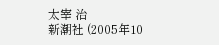太宰 治
新潮社 (2005年10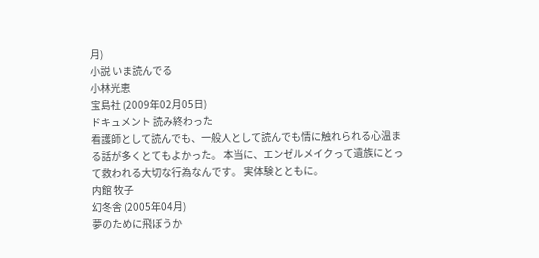月)
小説 いま読んでる
小林光恵
宝島社 (2009年02月05日)
ドキュメント 読み終わった
看護師として読んでも、一般人として読んでも情に触れられる心温まる話が多くとてもよかった。 本当に、エンゼルメイクって遺族にとって救われる大切な行為なんです。 実体験とともに。
内館 牧子
幻冬舎 (2005年04月)
夢のために飛ぼうか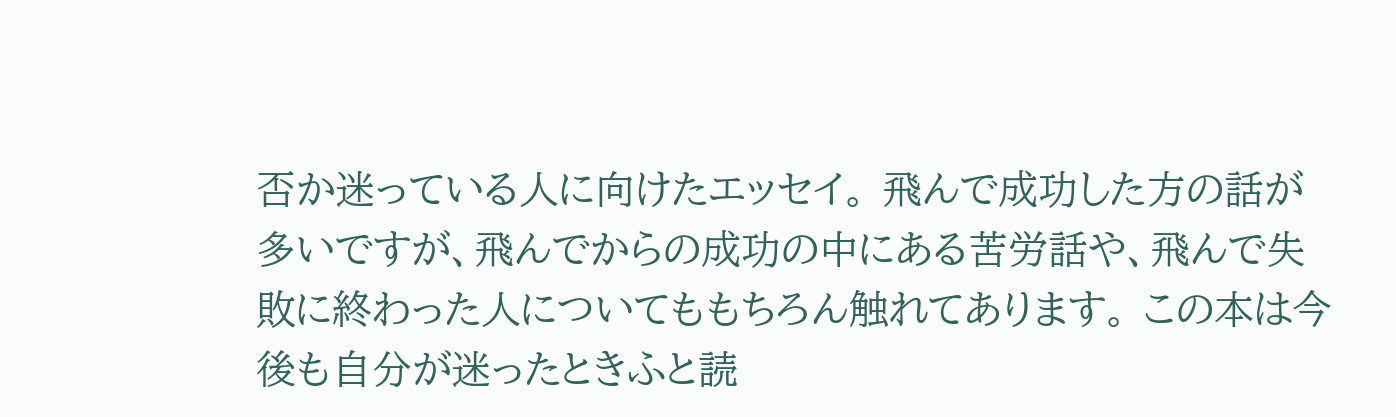否か迷っている人に向けたエッセイ。 飛んで成功した方の話が多いですが、飛んでからの成功の中にある苦労話や、飛んで失敗に終わった人についてももちろん触れてあります。 この本は今後も自分が迷ったときふと読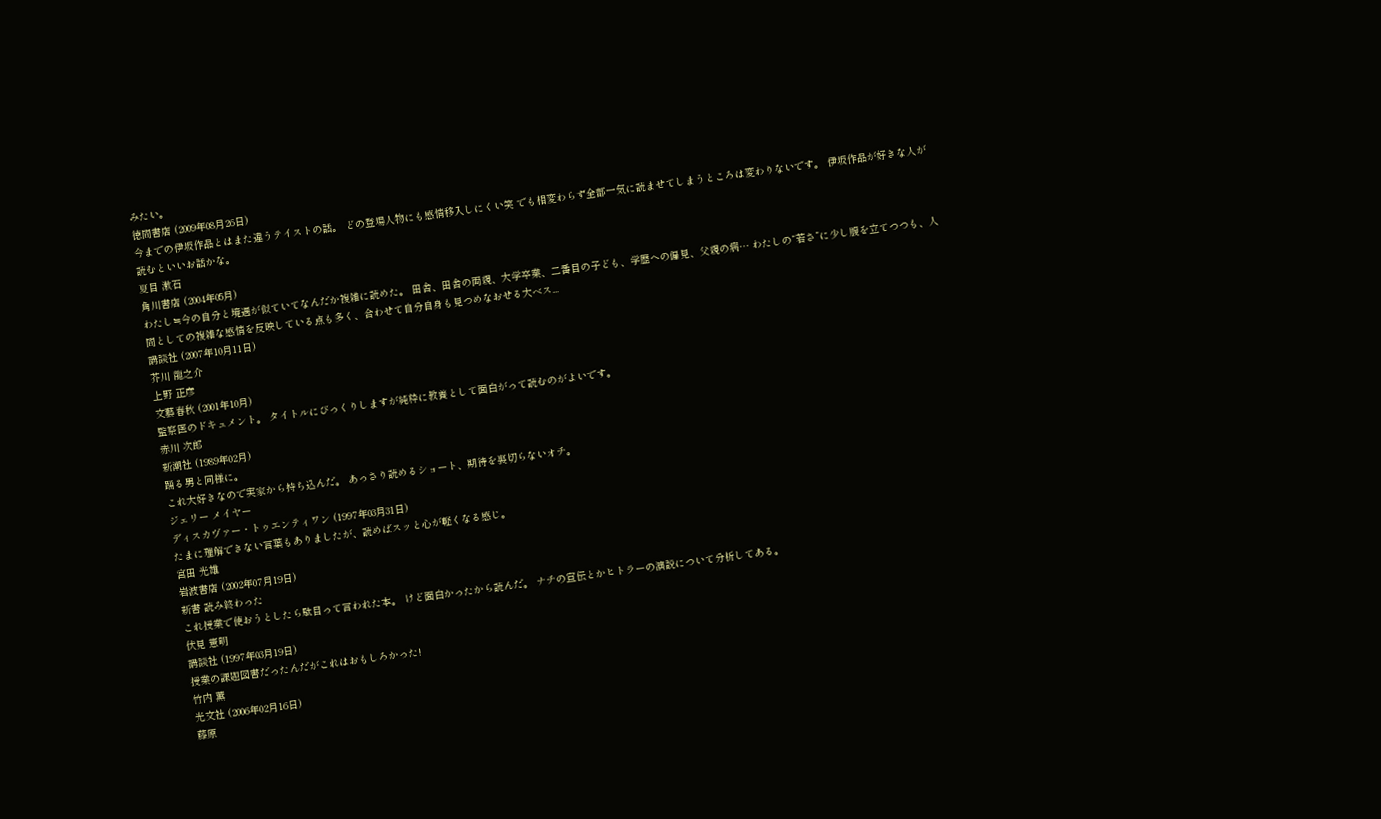みたい。
徳間書店 (2009年08月26日)
今までの伊坂作品とはまた違うテイストの話。 どの登場人物にも感情移入しにくい笑 でも相変わらず全部一気に読ませてしまうところは変わりないです。 伊坂作品が好きな人が読むといいお話かな。
夏目 漱石
角川書店 (2004年05月)
わたし≒今の自分と境遇が似ていてなんだか複雑に読めた。 田舎、田舎の両親、大学卒業、二番目の子ども、学歴への偏見、父親の病… わたしの“若さ”に少し腹を立てつつも、人間としての複雑な感情を反映している点も多く、合わせて自分自身も見つめなおせる大ベス...
講談社 (2007年10月11日)
芥川 龍之介
上野 正彦
文藝春秋 (2001年10月)
監察医のドキュメント。 タイトルにびっくりしますが純粋に教養として面白がって読むのがよいです。
赤川 次郎
新潮社 (1989年02月)
踊る男と同様に。
これ大好きなので実家から持ち込んだ。 あっさり読めるショート、期待を裏切らないオチ。
ジェリー メイヤー
ディスカヴァー・トゥエンティワン (1997年03月31日)
たまに理解できない言葉もありましたが、読めばスッと心が軽くなる感じ。
宮田 光雄
岩波書店 (2002年07月19日)
新書 読み終わった
これ授業で使おうとしたら駄目って言われた本。 けど面白かったから読んだ。 ナチの宣伝とかヒトラーの演説について分析してある。
伏見 憲明
講談社 (1997年03月19日)
授業の課題図書だったんだがこれはおもしろかった!
竹内 薫
光文社 (2006年02月16日)
藤原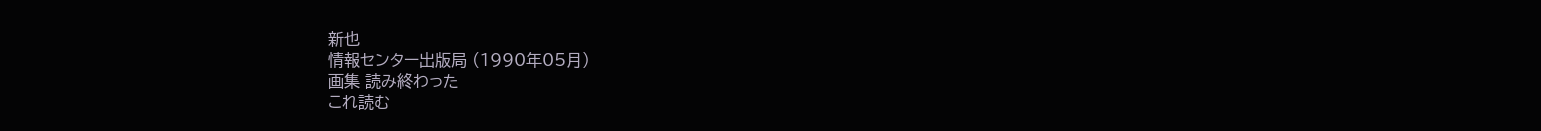新也
情報センター出版局 (1990年05月)
画集 読み終わった
これ読む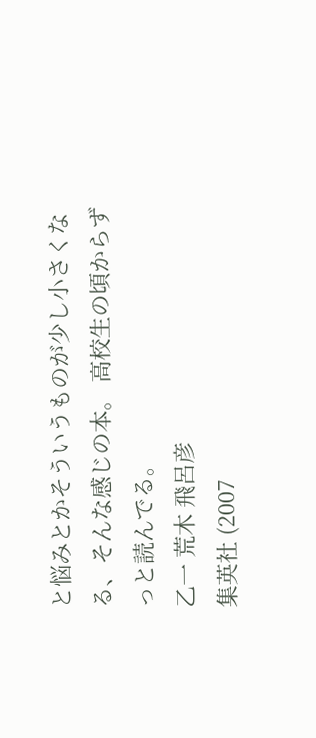と悩みとかそういうものが少し小さくなる、そんな感じの本。 高校生の頃からずっと読んでる。
乙一 荒木 飛呂彦
集英社 (2007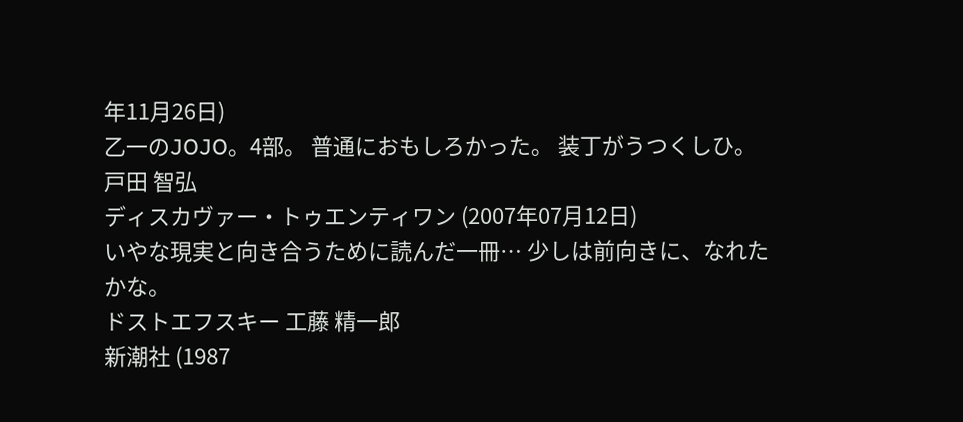年11月26日)
乙一のJOJO。4部。 普通におもしろかった。 装丁がうつくしひ。
戸田 智弘
ディスカヴァー・トゥエンティワン (2007年07月12日)
いやな現実と向き合うために読んだ一冊… 少しは前向きに、なれたかな。
ドストエフスキー 工藤 精一郎
新潮社 (1987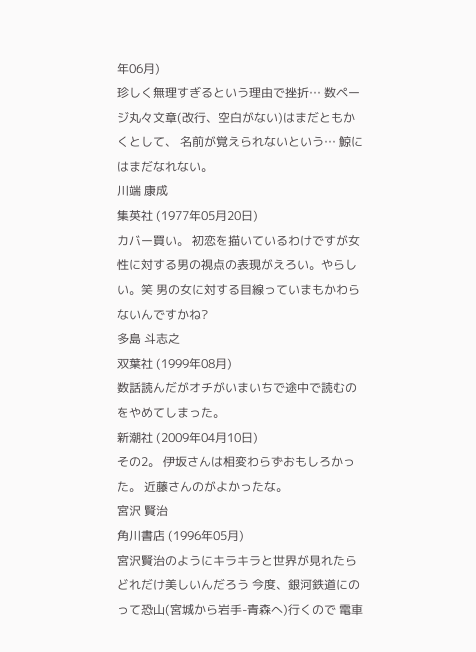年06月)
珍しく無理すぎるという理由で挫折… 数ページ丸々文章(改行、空白がない)はまだともかくとして、 名前が覚えられないという… 鯨にはまだなれない。
川端 康成
集英社 (1977年05月20日)
カバー買い。 初恋を描いているわけですが女性に対する男の視点の表現がえろい。やらしい。笑 男の女に対する目線っていまもかわらないんですかね?
多島 斗志之
双葉社 (1999年08月)
数話読んだがオチがいまいちで途中で読むのをやめてしまった。
新潮社 (2009年04月10日)
その2。 伊坂さんは相変わらずおもしろかった。 近藤さんのがよかったな。
宮沢 賢治
角川書店 (1996年05月)
宮沢賢治のようにキラキラと世界が見れたらどれだけ美しいんだろう 今度、銀河鉄道にのって恐山(宮城から岩手-青森へ)行くので 電車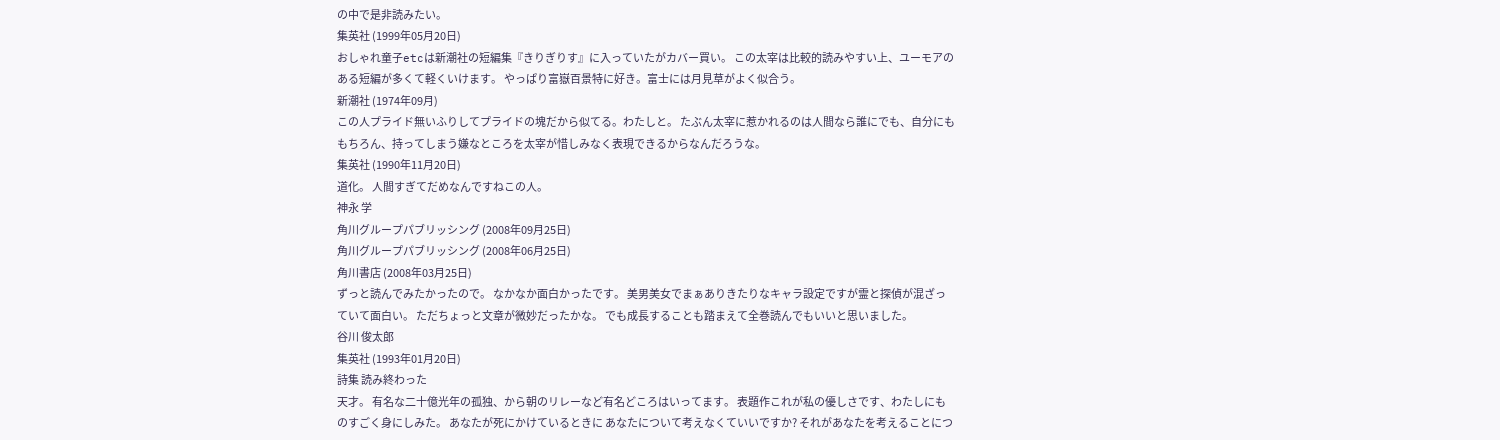の中で是非読みたい。
集英社 (1999年05月20日)
おしゃれ童子etcは新潮社の短編集『きりぎりす』に入っていたがカバー買い。 この太宰は比較的読みやすい上、ユーモアのある短編が多くて軽くいけます。 やっぱり富嶽百景特に好き。富士には月見草がよく似合う。
新潮社 (1974年09月)
この人プライド無いふりしてプライドの塊だから似てる。わたしと。 たぶん太宰に惹かれるのは人間なら誰にでも、自分にももちろん、持ってしまう嫌なところを太宰が惜しみなく表現できるからなんだろうな。
集英社 (1990年11月20日)
道化。 人間すぎてだめなんですねこの人。
神永 学
角川グループパブリッシング (2008年09月25日)
角川グループパブリッシング (2008年06月25日)
角川書店 (2008年03月25日)
ずっと読んでみたかったので。 なかなか面白かったです。 美男美女でまぁありきたりなキャラ設定ですが霊と探偵が混ざっていて面白い。 ただちょっと文章が微妙だったかな。 でも成長することも踏まえて全巻読んでもいいと思いました。
谷川 俊太郎
集英社 (1993年01月20日)
詩集 読み終わった
天才。 有名な二十億光年の孤独、から朝のリレーなど有名どころはいってます。 表題作これが私の優しさです、わたしにものすごく身にしみた。 あなたが死にかけているときに あなたについて考えなくていいですか? それがあなたを考えることにつ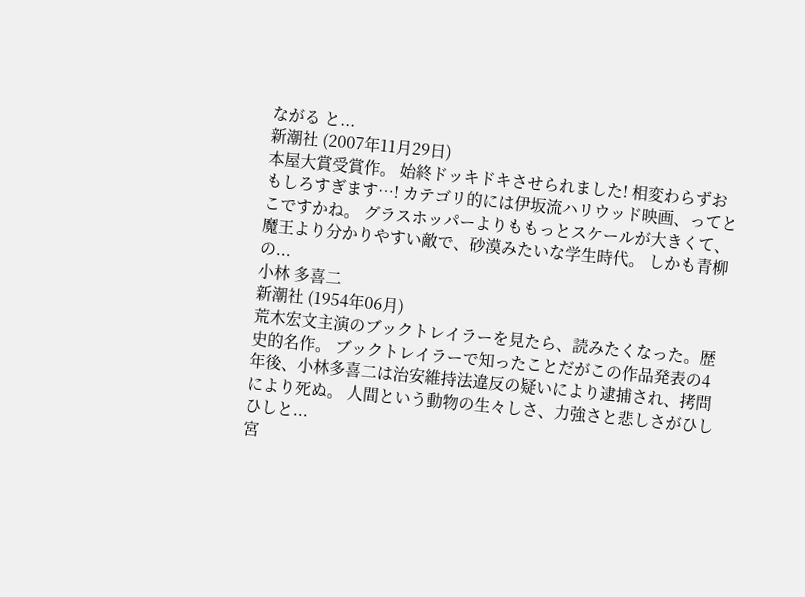ながる と...
新潮社 (2007年11月29日)
本屋大賞受賞作。 始終ドッキドキさせられました! 相変わらずおもしろすぎます…! カテゴリ的には伊坂流ハリウッド映画、ってとこですかね。 グラスホッパーよりももっとスケールが大きくて、魔王より分かりやすい敵で、砂漠みたいな学生時代。 しかも青柳の...
小林 多喜二
新潮社 (1954年06月)
荒木宏文主演のブックトレイラーを見たら、読みたくなった。歴史的名作。 ブックトレイラーで知ったことだがこの作品発表の4年後、小林多喜二は治安維持法違反の疑いにより逮捕され、拷問により死ぬ。 人間という動物の生々しさ、力強さと悲しさがひしひしと...
宮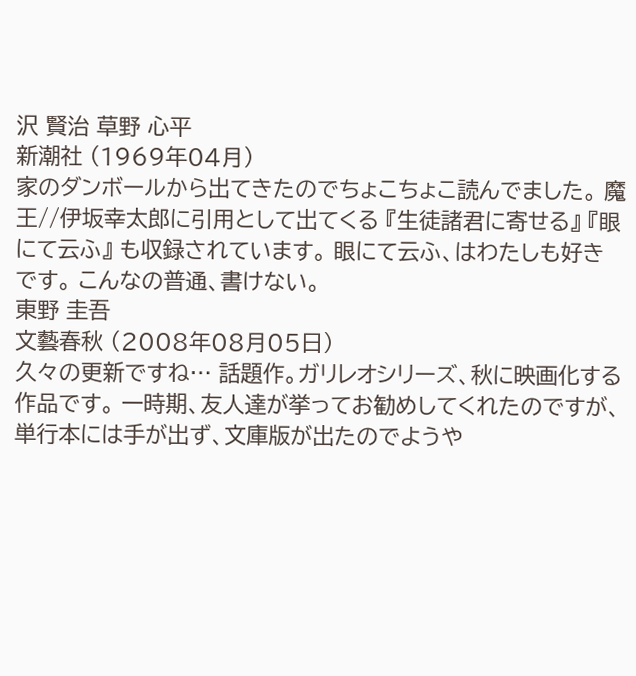沢 賢治 草野 心平
新潮社 (1969年04月)
家のダンボールから出てきたのでちょこちょこ読んでました。 魔王//伊坂幸太郎に引用として出てくる 『生徒諸君に寄せる』 『眼にて云ふ』 も収録されています。 眼にて云ふ、はわたしも好きです。 こんなの普通、書けない。
東野 圭吾
文藝春秋 (2008年08月05日)
久々の更新ですね… 話題作。ガリレオシリーズ、秋に映画化する作品です。 一時期、友人達が挙ってお勧めしてくれたのですが、単行本には手が出ず、文庫版が出たのでようや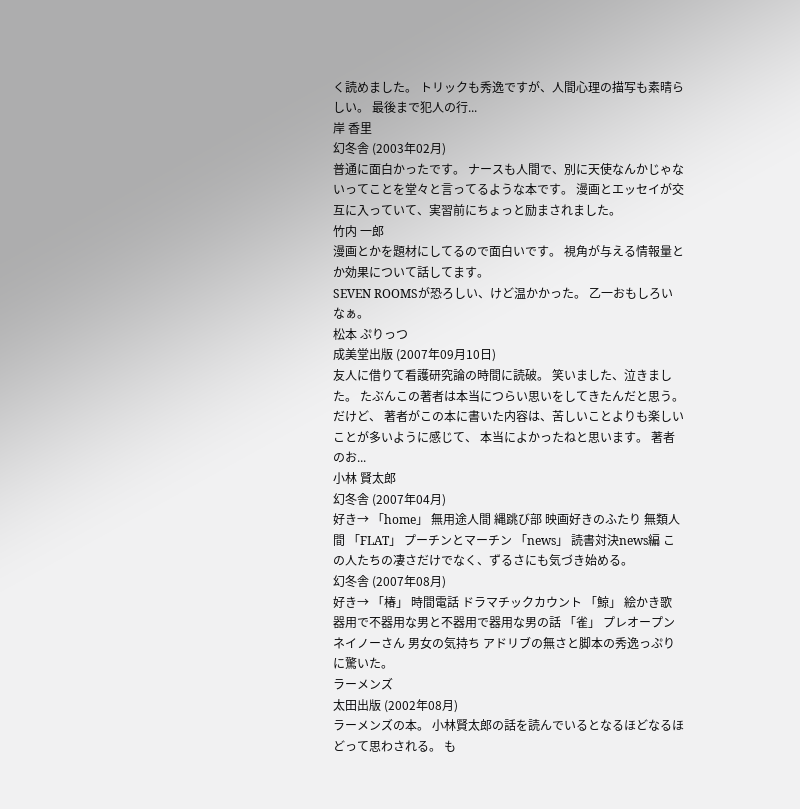く読めました。 トリックも秀逸ですが、人間心理の描写も素晴らしい。 最後まで犯人の行...
岸 香里
幻冬舎 (2003年02月)
普通に面白かったです。 ナースも人間で、別に天使なんかじゃないってことを堂々と言ってるような本です。 漫画とエッセイが交互に入っていて、実習前にちょっと励まされました。
竹内 一郎
漫画とかを題材にしてるので面白いです。 視角が与える情報量とか効果について話してます。
SEVEN ROOMSが恐ろしい、けど温かかった。 乙一おもしろいなぁ。
松本 ぷりっつ
成美堂出版 (2007年09月10日)
友人に借りて看護研究論の時間に読破。 笑いました、泣きました。 たぶんこの著者は本当につらい思いをしてきたんだと思う。 だけど、 著者がこの本に書いた内容は、苦しいことよりも楽しいことが多いように感じて、 本当によかったねと思います。 著者のお...
小林 賢太郎
幻冬舎 (2007年04月)
好き→ 「home」 無用途人間 縄跳び部 映画好きのふたり 無類人間 「FLAT」 プーチンとマーチン 「news」 読書対決news編 この人たちの凄さだけでなく、ずるさにも気づき始める。
幻冬舎 (2007年08月)
好き→ 「椿」 時間電話 ドラマチックカウント 「鯨」 絵かき歌 器用で不器用な男と不器用で器用な男の話 「雀」 プレオープン ネイノーさん 男女の気持ち アドリブの無さと脚本の秀逸っぷりに驚いた。
ラーメンズ
太田出版 (2002年08月)
ラーメンズの本。 小林賢太郎の話を読んでいるとなるほどなるほどって思わされる。 も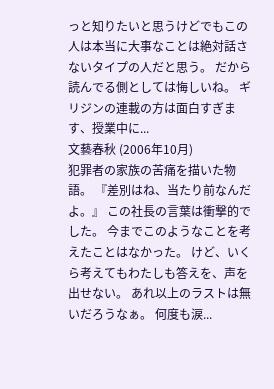っと知りたいと思うけどでもこの人は本当に大事なことは絶対話さないタイプの人だと思う。 だから読んでる側としては悔しいね。 ギリジンの連載の方は面白すぎます、授業中に...
文藝春秋 (2006年10月)
犯罪者の家族の苦痛を描いた物語。 『差別はね、当たり前なんだよ。』 この社長の言葉は衝撃的でした。 今までこのようなことを考えたことはなかった。 けど、いくら考えてもわたしも答えを、声を出せない。 あれ以上のラストは無いだろうなぁ。 何度も涙...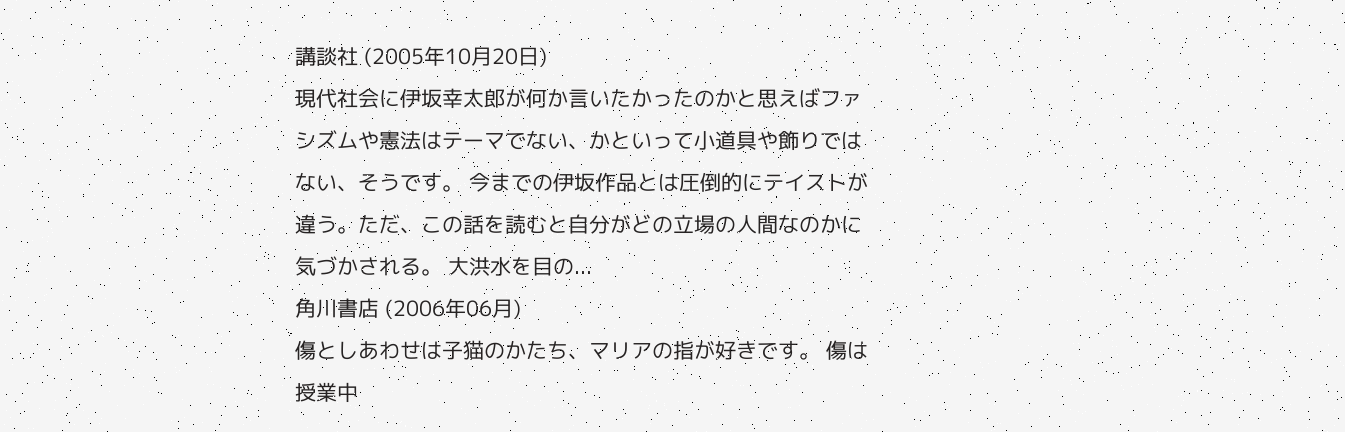講談社 (2005年10月20日)
現代社会に伊坂幸太郎が何か言いたかったのかと思えばファシズムや憲法はテーマでない、かといって小道具や飾りではない、そうです。 今までの伊坂作品とは圧倒的にテイストが違う。ただ、この話を読むと自分がどの立場の人間なのかに気づかされる。 大洪水を目の...
角川書店 (2006年06月)
傷としあわせは子猫のかたち、マリアの指が好きです。 傷は授業中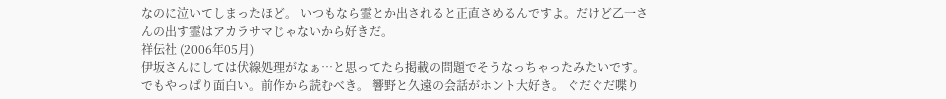なのに泣いてしまったほど。 いつもなら霊とか出されると正直さめるんですよ。だけど乙一さんの出す霊はアカラサマじゃないから好きだ。
祥伝社 (2006年05月)
伊坂さんにしては伏線処理がなぁ…と思ってたら掲載の問題でそうなっちゃったみたいです。 でもやっぱり面白い。前作から読むべき。 響野と久遠の会話がホント大好き。 ぐだぐだ喋り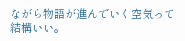ながら物語が進んでいく空気って結構いい。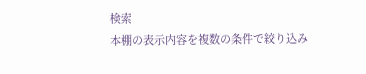検索
本棚の表示内容を複数の条件で絞り込み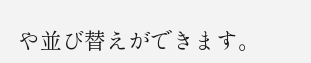や並び替えができます。